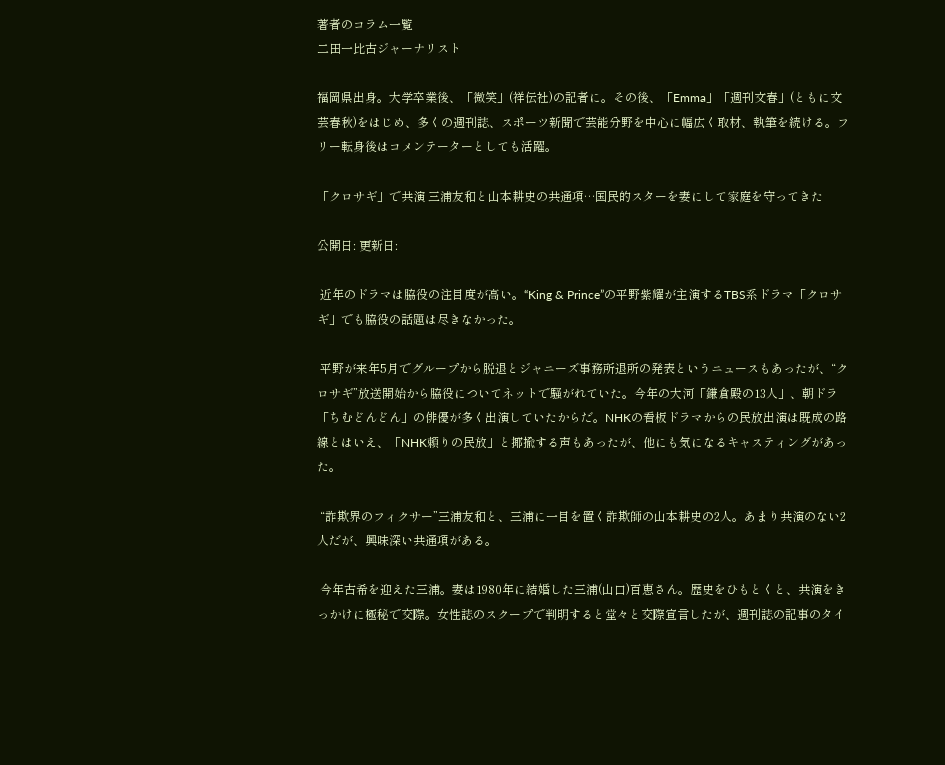著者のコラム一覧
二田一比古ジャーナリスト

福岡県出身。大学卒業後、「微笑」(祥伝社)の記者に。その後、「Emma」「週刊文春」(ともに文芸春秋)をはじめ、多くの週刊誌、スポーツ新聞で芸能分野を中心に幅広く取材、執筆を続ける。フリー転身後はコメンテーターとしても活躍。

「クロサギ」で共演 三浦友和と山本耕史の共通項…国民的スターを妻にして家庭を守ってきた

公開日: 更新日:

 近年のドラマは脇役の注目度が高い。“King & Prince”の平野紫耀が主演するTBS系ドラマ「クロサギ」でも脇役の話題は尽きなかった。

 平野が来年5月でグループから脱退とジャニーズ事務所退所の発表というニュースもあったが、“クロサギ”放送開始から脇役についてネットで騒がれていた。今年の大河「鎌倉殿の13人」、朝ドラ「ちむどんどん」の俳優が多く出演していたからだ。NHKの看板ドラマからの民放出演は既成の路線とはいえ、「NHK頼りの民放」と揶揄する声もあったが、他にも気になるキャスティングがあった。

 “詐欺界のフィクサー”三浦友和と、三浦に一目を置く詐欺師の山本耕史の2人。あまり共演のない2人だが、興味深い共通項がある。

 今年古希を迎えた三浦。妻は1980年に結婚した三浦(山口)百恵さん。歴史をひもとくと、共演をきっかけに極秘で交際。女性誌のスクープで判明すると堂々と交際宣言したが、週刊誌の記事のタイ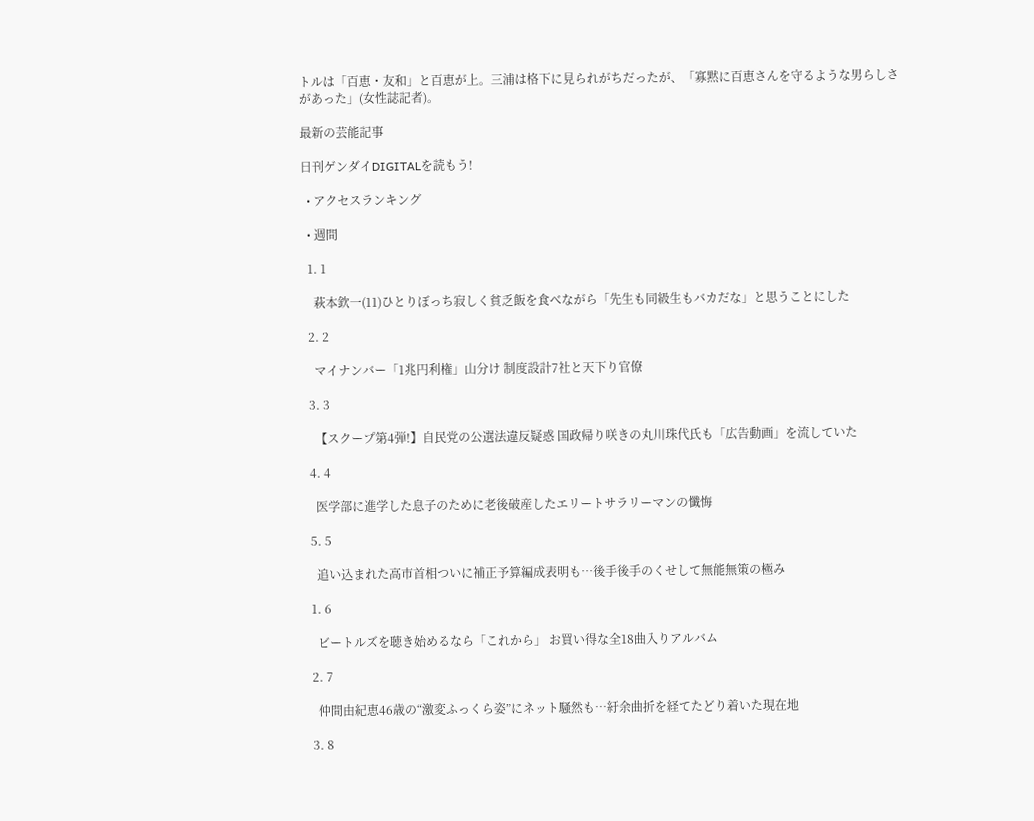トルは「百恵・友和」と百恵が上。三浦は格下に見られがちだったが、「寡黙に百恵さんを守るような男らしさがあった」(女性誌記者)。

最新の芸能記事

日刊ゲンダイDIGITALを読もう!

  • アクセスランキング

  • 週間

  1. 1

    萩本欽一(11)ひとりぼっち寂しく貧乏飯を食べながら「先生も同級生もバカだな」と思うことにした

  2. 2

    マイナンバー「1兆円利権」山分け 制度設計7社と天下り官僚

  3. 3

    【スクープ第4弾!】自民党の公選法違反疑惑 国政帰り咲きの丸川珠代氏も「広告動画」を流していた

  4. 4

    医学部に進学した息子のために老後破産したエリートサラリーマンの懺悔

  5. 5

    追い込まれた高市首相ついに補正予算編成表明も…後手後手のくせして無能無策の極み

  1. 6

    ビートルズを聴き始めるなら「これから」 お買い得な全18曲入りアルバム

  2. 7

    仲間由紀恵46歳の“激変ふっくら姿”にネット騒然も…紆余曲折を経てたどり着いた現在地

  3. 8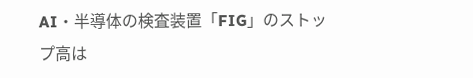AI・半導体の検査装置「FIG」のストップ高は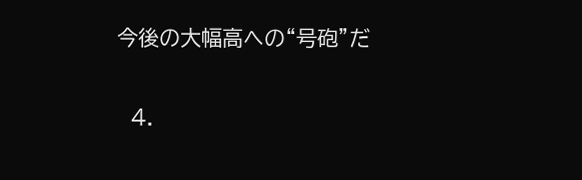今後の大幅高への“号砲”だ

  4.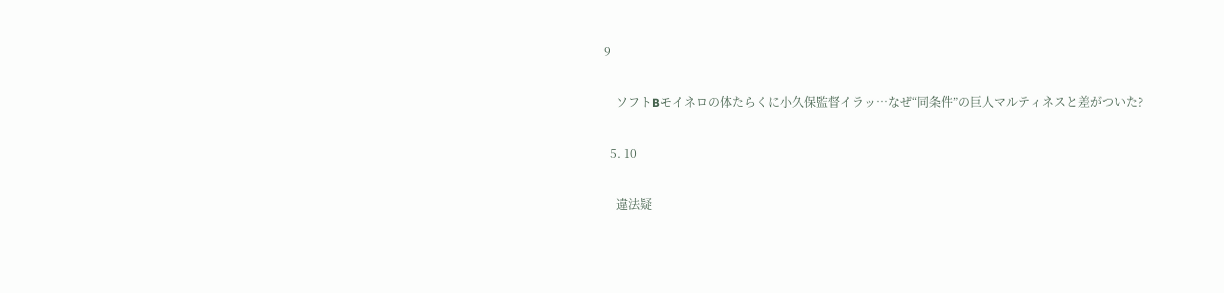9

    ソフトBモイネロの体たらくに小久保監督イラッ…なぜ“同条件”の巨人マルティネスと差がついた?

  5. 10

    違法疑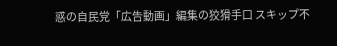惑の自民党「広告動画」編集の狡猾手口 スキップ不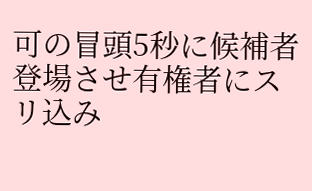可の冒頭5秒に候補者登場させ有権者にスリ込み